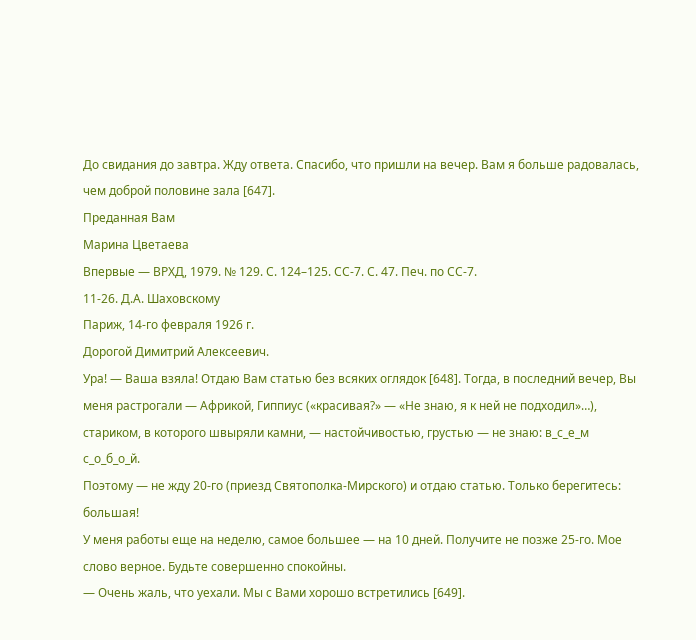До свидания до завтра. Жду ответа. Спасибо, что пришли на вечер. Вам я больше радовалась, чем доброй половине зала [647].
Преданная Вам
Марина Цветаева
Впервые — ВРХД, 1979. № 129. С. 124–125. СС-7. С. 47. Печ. по СС-7.
11-26. Д.А. Шаховскому
Париж, 14-го февраля 1926 г.
Дорогой Димитрий Алексеевич.
Ура! — Ваша взяла! Отдаю Вам статью без всяких оглядок [648]. Тогда, в последний вечер, Вы меня растрогали — Африкой, Гиппиус («красивая?» — «Не знаю, я к ней не подходил»…), стариком, в которого швыряли камни, — настойчивостью, грустью — не знаю: в_с_е_м с_о_б_о_й.
Поэтому — не жду 20-го (приезд Святополка-Мирского) и отдаю статью. Только берегитесь: большая!
У меня работы еще на неделю, самое большее — на 10 дней. Получите не позже 25-го. Мое слово верное. Будьте совершенно спокойны.
— Очень жаль, что уехали. Мы с Вами хорошо встретились [649].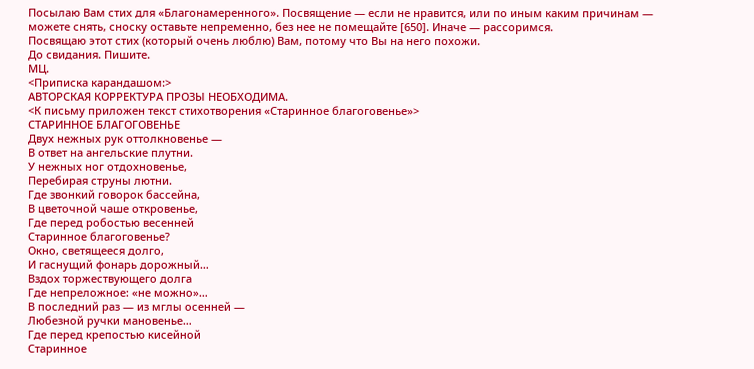Посылаю Вам стих для «Благонамеренного». Посвящение — если не нравится, или по иным каким причинам — можете снять, сноску оставьте непременно, без нее не помещайте [650]. Иначе — рассоримся.
Посвящаю этот стих (который очень люблю) Вам, потому что Вы на него похожи.
До свидания. Пишите.
МЦ.
<Приписка карандашом:>
АВТОРСКАЯ КОРРЕКТУРА ПРОЗЫ НЕОБХОДИМА.
<К письму приложен текст стихотворения «Старинное благоговенье»>
СТАРИННОЕ БЛАГОГОВЕНЬЕ
Двух нежных рук оттолкновенье —
В ответ на ангельские плутни.
У нежных ног отдохновенье,
Перебирая струны лютни.
Где звонкий говорок бассейна,
В цветочной чаше откровенье,
Где перед робостью весенней
Старинное благоговенье?
Окно, светящееся долго,
И гаснущий фонарь дорожный…
Вздох торжествующего долга
Где непреложное: «не можно»…
В последний раз — из мглы осенней —
Любезной ручки мановенье…
Где перед крепостью кисейной
Старинное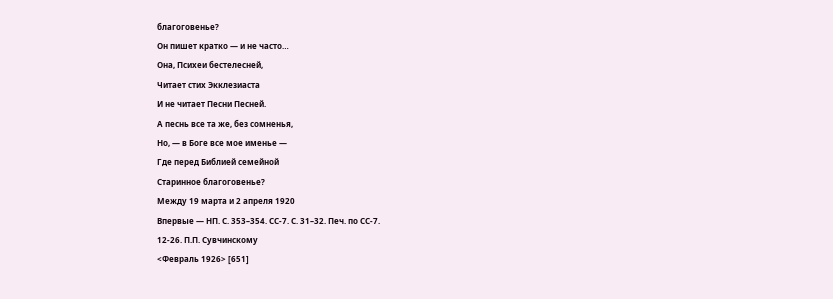благоговенье?
Он пишет кратко — и не часто…
Она, Психеи бестелесней,
Читает стих Экклезиаста
И не читает Песни Песней.
А песнь все та же, без сомненья,
Но, — в Боге все мое именье —
Где перед Библией семейной
Старинное благоговенье?
Между 19 марта и 2 апреля 1920
Впервые — НП. С. 353–354. СС-7. С. 31–32. Печ. по СС-7.
12-26. П.П. Сувчинскому
<Февраль 1926> [651]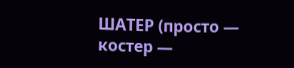ШАТЕР (просто — костер —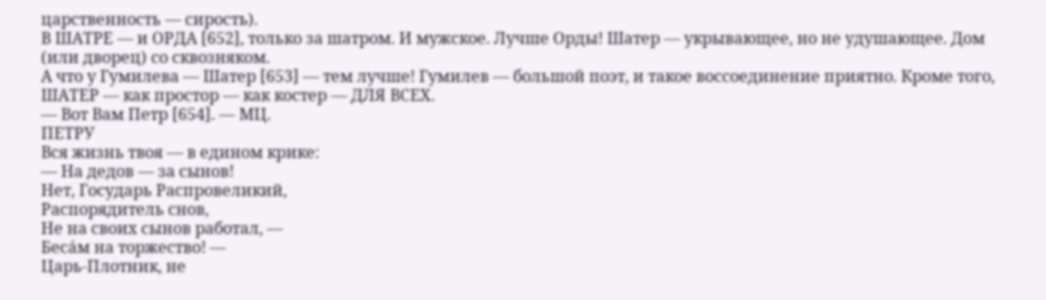царственность — сирость).
В ШАТРЕ — и ОРДА [652], только за шатром. И мужское. Лучше Орды! Шатер — укрывающее, но не удушающее. Дом (или дворец) со сквозняком.
А что у Гумилева — Шатер [653] — тем лучше! Гумилев — большой поэт, и такое воссоединение приятно. Кроме того, ШАТЕР — как простор — как костер — ДЛЯ ВСЕХ.
— Вот Вам Петр [654]. — МЦ.
ПЕТРУ
Вся жизнь твоя — в едином крике:
— На дедов — за сынов!
Нет, Государь Распровеликий,
Распорядитель снов,
Не на своих сынов работал, —
Беса́м на торжество! —
Царь-Плотник, не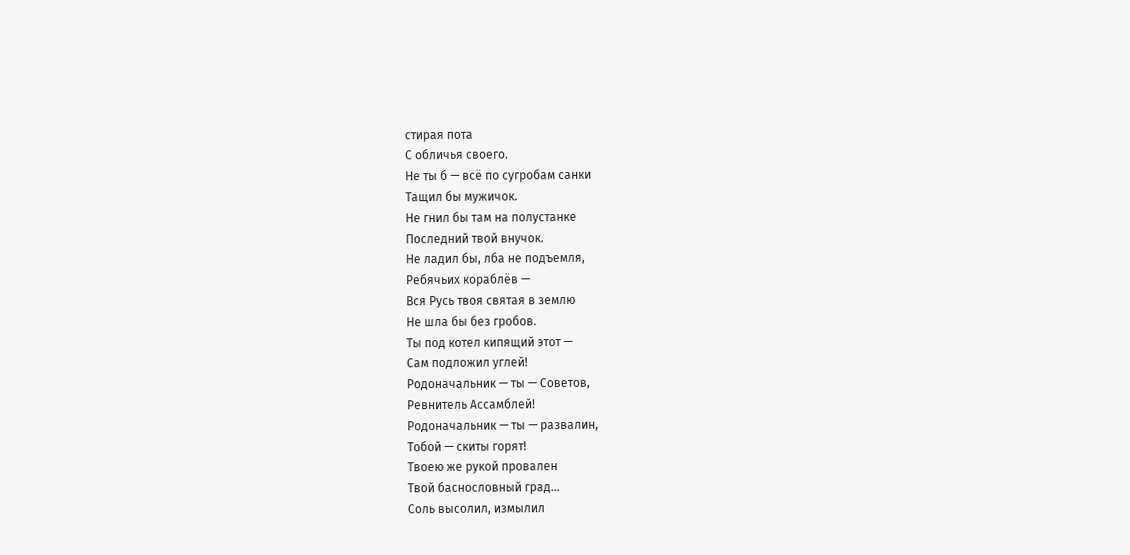стирая пота
С обличья своего.
Не ты б — всё по сугробам санки
Тащил бы мужичок.
Не гнил бы там на полустанке
Последний твой внучок.
Не ладил бы, лба не подъемля,
Ребячьих кораблёв —
Вся Русь твоя святая в землю
Не шла бы без гробов.
Ты под котел кипящий этот —
Сам подложил углей!
Родоначальник — ты — Советов,
Ревнитель Ассамблей!
Родоначальник — ты — развалин,
Тобой — скиты горят!
Твоею же рукой провален
Твой баснословный град…
Соль высолил, измылил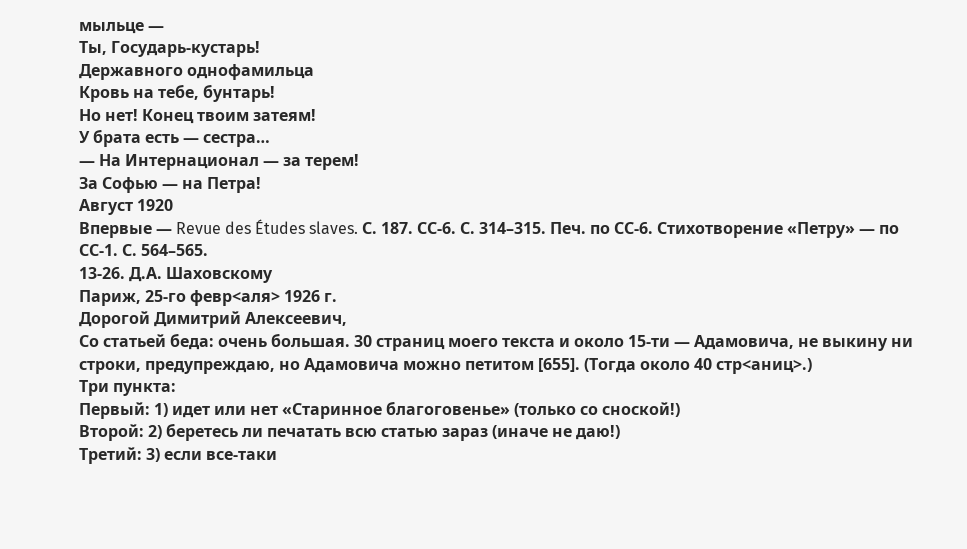мыльце —
Ты, Государь-кустарь!
Державного однофамильца
Кровь на тебе, бунтарь!
Но нет! Конец твоим затеям!
У брата есть — сестра…
— На Интернационал — за терем!
За Софью — на Петра!
Август 1920
Впервые — Revue des Études slaves. С. 187. СС-6. С. 314–315. Печ. по СС-6. Стихотворение «Петру» — по СС-1. С. 564–565.
13-26. Д.А. Шаховскому
Париж, 25-го февр<аля> 1926 г.
Дорогой Димитрий Алексеевич,
Со статьей беда: очень большая. 30 страниц моего текста и около 15-ти — Адамовича, не выкину ни строки, предупреждаю, но Адамовича можно петитом [655]. (Тогда около 40 стр<аниц>.)
Три пункта:
Первый: 1) идет или нет «Старинное благоговенье» (только со сноской!)
Второй: 2) беретесь ли печатать всю статью зараз (иначе не даю!)
Третий: 3) если все-таки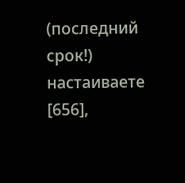(последний срок!) настаиваете [656],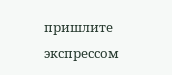пришлите экспрессом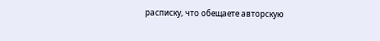расписку, что обещаете авторскую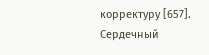корректуру [657].
Сердечный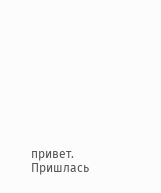привет. Пришлась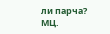ли парча?
МЦ.